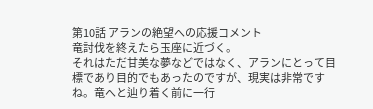第10話 アランの絶望への応援コメント
竜討伐を終えたら玉座に近づく。
それはただ甘美な夢などではなく、アランにとって目標であり目的でもあったのですが、現実は非常ですね。竜へと辿り着く前に一行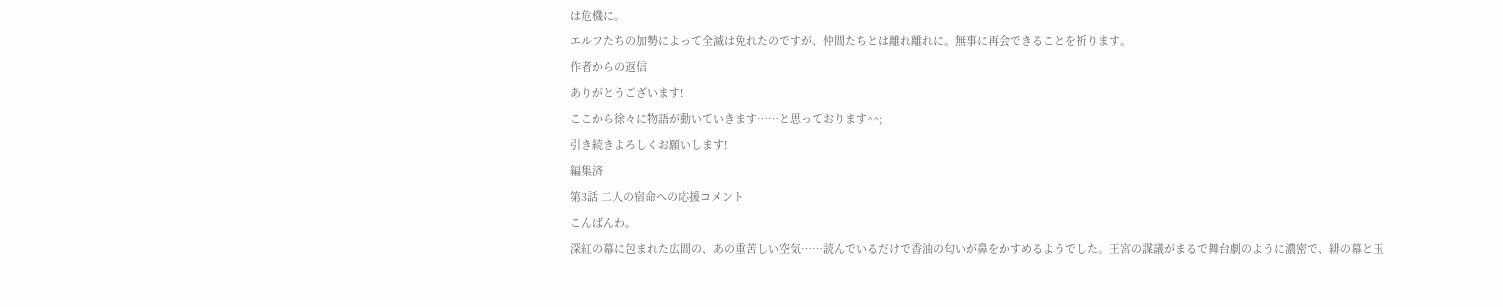は危機に。
エルフたちの加勢によって全滅は免れたのですが、仲間たちとは離れ離れに。無事に再会できることを祈ります。
作者からの返信
ありがとうございます!
ここから徐々に物語が動いていきます……と思っております^^;
引き続きよろしくお願いします!
編集済
第3話 二人の宿命への応援コメント
こんばんわ。
深紅の幕に包まれた広間の、あの重苦しい空気……読んでいるだけで香油の匂いが鼻をかすめるようでした。王宮の謀議がまるで舞台劇のように濃密で、緋の幕と玉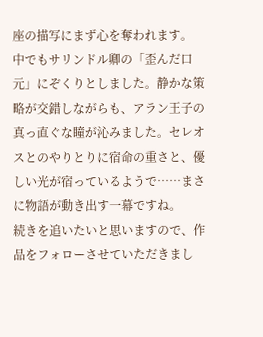座の描写にまず心を奪われます。
中でもサリンドル卿の「歪んだ口元」にぞくりとしました。静かな策略が交錯しながらも、アラン王子の真っ直ぐな瞳が沁みました。セレオスとのやりとりに宿命の重さと、優しい光が宿っているようで……まさに物語が動き出す一幕ですね。
続きを追いたいと思いますので、作品をフォローさせていただきまし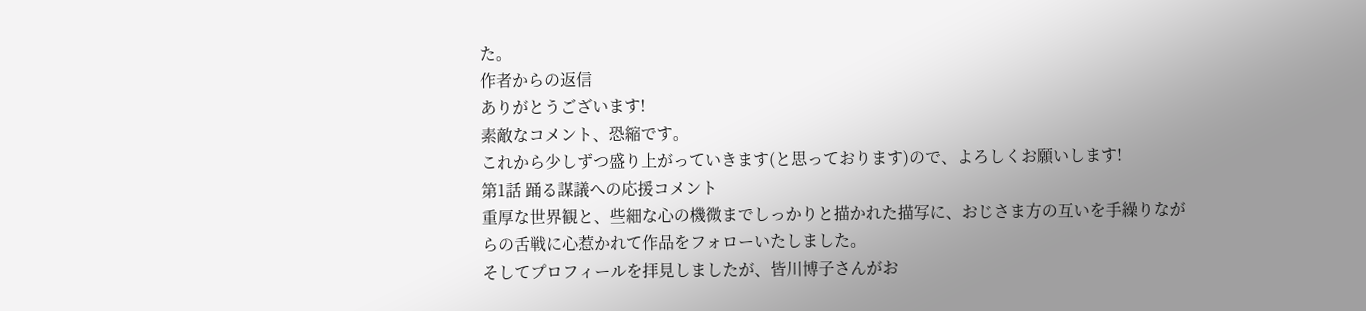た。
作者からの返信
ありがとうございます!
素敵なコメント、恐縮です。
これから少しずつ盛り上がっていきます(と思っております)ので、よろしくお願いします!
第1話 踊る謀議への応援コメント
重厚な世界観と、些細な心の機微までしっかりと描かれた描写に、おじさま方の互いを手繰りながらの舌戦に心惹かれて作品をフォローいたしました。
そしてプロフィールを拝見しましたが、皆川博子さんがお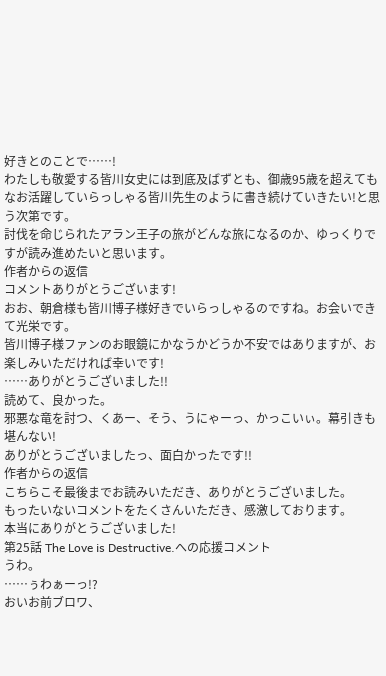好きとのことで……!
わたしも敬愛する皆川女史には到底及ばずとも、御歳95歳を超えてもなお活躍していらっしゃる皆川先生のように書き続けていきたい!と思う次第です。
討伐を命じられたアラン王子の旅がどんな旅になるのか、ゆっくりですが読み進めたいと思います。
作者からの返信
コメントありがとうございます!
おお、朝倉様も皆川博子様好きでいらっしゃるのですね。お会いできて光栄です。
皆川博子様ファンのお眼鏡にかなうかどうか不安ではありますが、お楽しみいただければ幸いです!
……ありがとうございました!!
読めて、良かった。
邪悪な竜を討つ、くあー、そう、うにゃーっ、かっこいぃ。幕引きも堪んない!
ありがとうございましたっ、面白かったです!!
作者からの返信
こちらこそ最後までお読みいただき、ありがとうございました。
もったいないコメントをたくさんいただき、感激しております。
本当にありがとうございました!
第25話 The Love is Destructive.への応援コメント
うわ。
……ぅわぁーっ!?
おいお前ブロワ、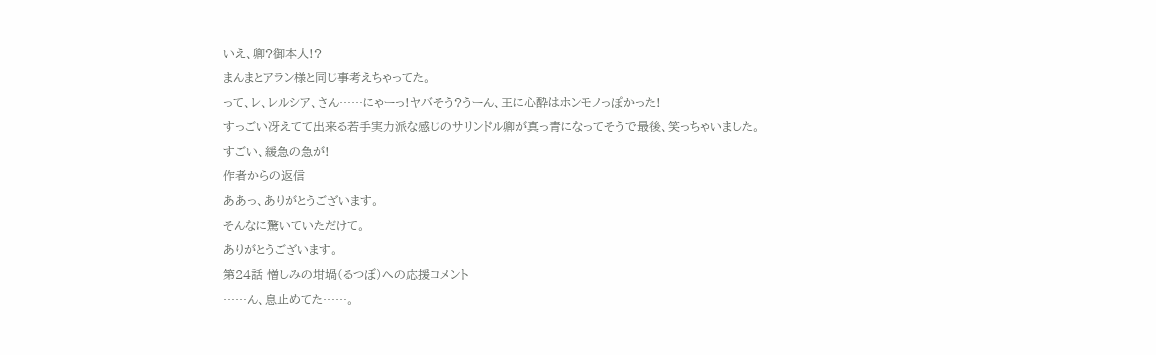いえ、卿?御本人!?
まんまとアラン様と同じ事考えちゃってた。
って、レ、レルシア、さん……にゃーっ!ヤバそう?うーん、王に心酔はホンモノっぽかった!
すっごい冴えてて出来る若手実力派な感じのサリンドル卿が真っ青になってそうで最後、笑っちゃいました。
すごい、緩急の急が!
作者からの返信
ああっ、ありがとうございます。
そんなに驚いていただけて。
ありがとうございます。
第24話 憎しみの坩堝(るつぼ)への応援コメント
……ん、息止めてた……。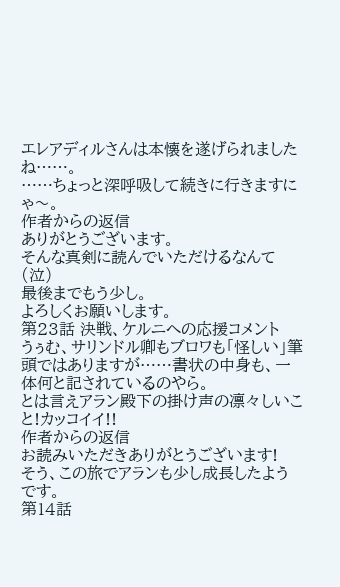エレアディルさんは本懐を遂げられましたね……。
……ちょっと深呼吸して続きに行きますにゃ〜。
作者からの返信
ありがとうございます。
そんな真剣に読んでいただけるなんて(泣)
最後までもう少し。
よろしくお願いします。
第23話 決戦、ケルニへの応援コメント
うぅむ、サリンドル卿もブロワも「怪しい」筆頭ではありますが……書状の中身も、一体何と記されているのやら。
とは言えアラン殿下の掛け声の凛々しいこと!カッコイイ!!
作者からの返信
お読みいただきありがとうございます!
そう、この旅でアランも少し成長したようです。
第14話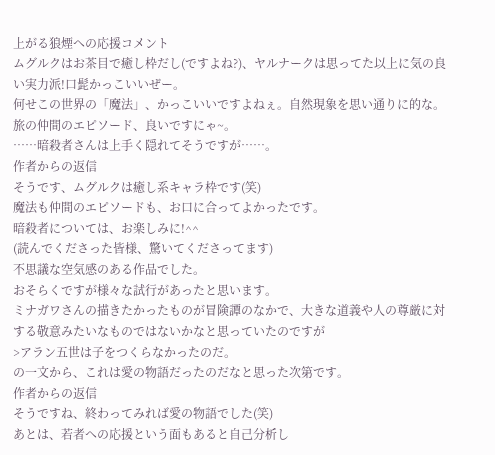上がる狼煙への応援コメント
ムグルクはお茶目で癒し枠だし(ですよね?)、ヤルナークは思ってた以上に気の良い実力派!口髭かっこいいぜー。
何せこの世界の「魔法」、かっこいいですよねぇ。自然現象を思い通りに的な。
旅の仲間のエピソード、良いですにゃ~。
……暗殺者さんは上手く隠れてそうですが……。
作者からの返信
そうです、ムグルクは癒し系キャラ枠です(笑)
魔法も仲間のエピソードも、お口に合ってよかったです。
暗殺者については、お楽しみに!^^
(読んでくださった皆様、驚いてくださってます)
不思議な空気感のある作品でした。
おそらくですが様々な試行があったと思います。
ミナガワさんの描きたかったものが冒険譚のなかで、大きな道義や人の尊厳に対する敬意みたいなものではないかなと思っていたのですが
>アラン五世は子をつくらなかったのだ。
の一文から、これは愛の物語だったのだなと思った次第です。
作者からの返信
そうですね、終わってみれば愛の物語でした(笑)
あとは、若者への応援という面もあると自己分析し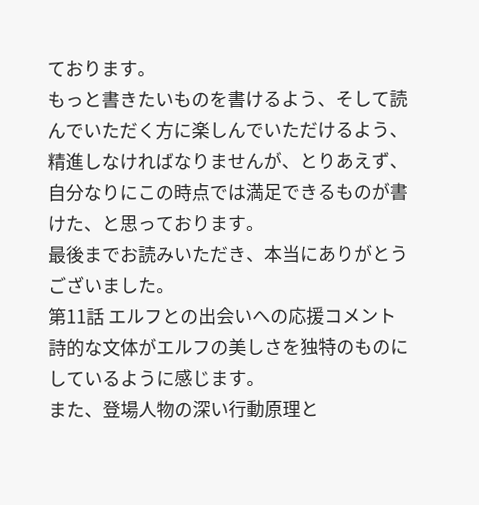ております。
もっと書きたいものを書けるよう、そして読んでいただく方に楽しんでいただけるよう、精進しなければなりませんが、とりあえず、自分なりにこの時点では満足できるものが書けた、と思っております。
最後までお読みいただき、本当にありがとうございました。
第11話 エルフとの出会いへの応援コメント
詩的な文体がエルフの美しさを独特のものにしているように感じます。
また、登場人物の深い行動原理と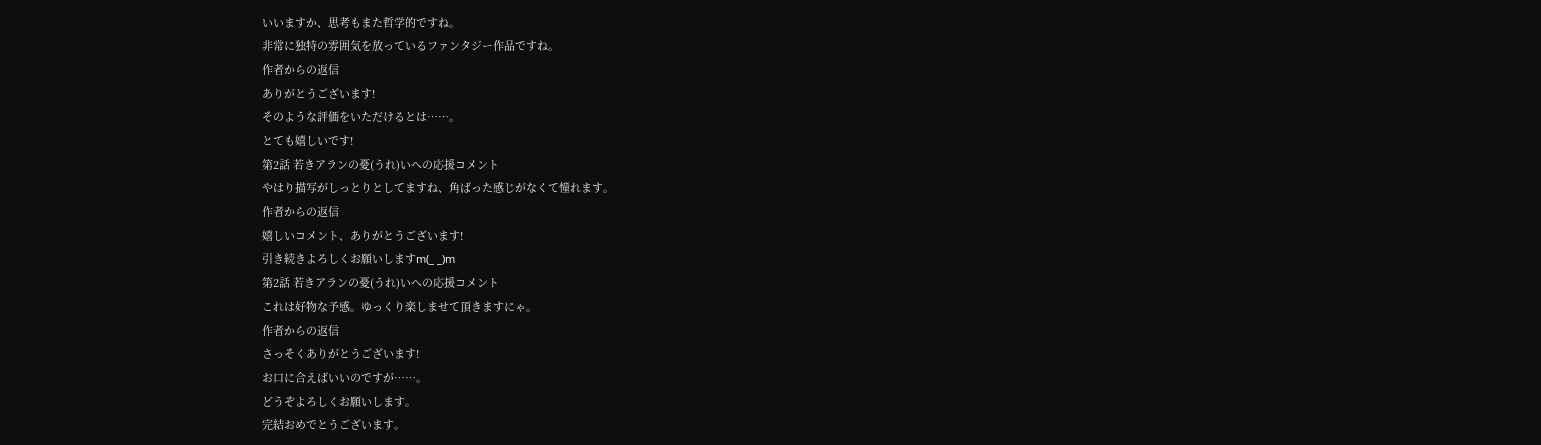いいますか、思考もまた哲学的ですね。
非常に独特の雰囲気を放っているファンタジー作品ですね。
作者からの返信
ありがとうございます!
そのような評価をいただけるとは……。
とても嬉しいです!
第2話 若きアランの憂(うれ)いへの応援コメント
やはり描写がしっとりとしてますね、角ばった感じがなくて憧れます。
作者からの返信
嬉しいコメント、ありがとうございます!
引き続きよろしくお願いしますm(_ _)m
第2話 若きアランの憂(うれ)いへの応援コメント
これは好物な予感。ゆっくり楽しませて頂きますにゃ。
作者からの返信
さっそくありがとうございます!
お口に合えばいいのですが……。
どうぞよろしくお願いします。
完結おめでとうございます。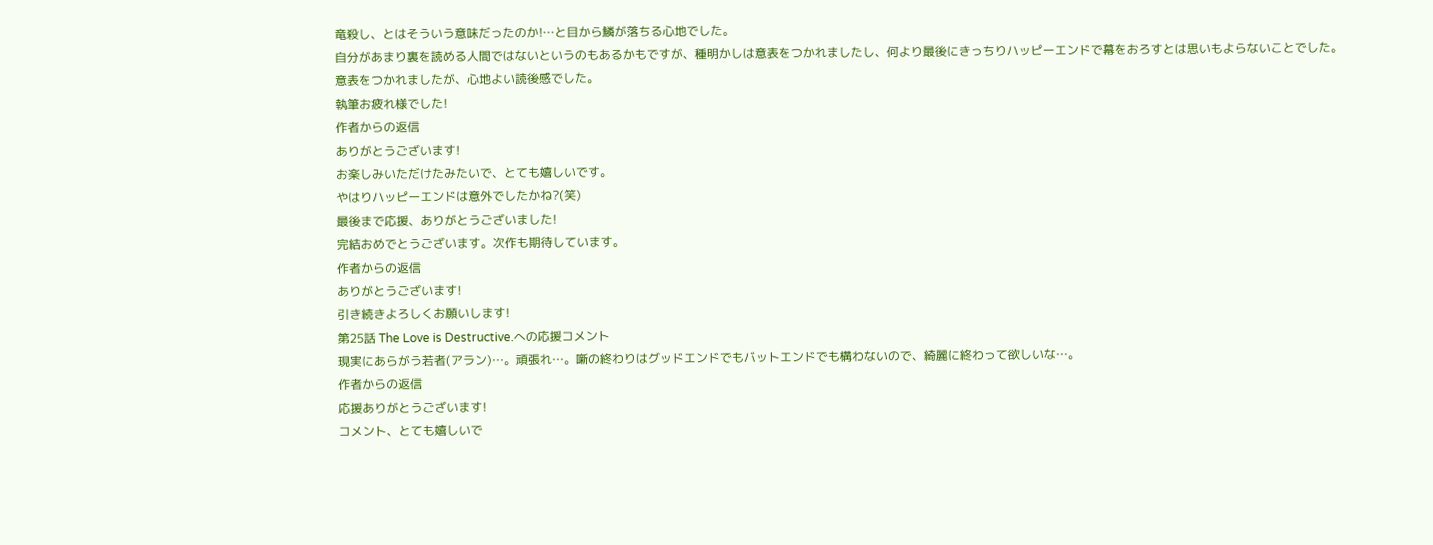竜殺し、とはそういう意味だったのか!…と目から鱗が落ちる心地でした。
自分があまり裏を読める人間ではないというのもあるかもですが、種明かしは意表をつかれましたし、何より最後にきっちりハッピーエンドで幕をおろすとは思いもよらないことでした。
意表をつかれましたが、心地よい読後感でした。
執筆お疲れ様でした!
作者からの返信
ありがとうございます!
お楽しみいただけたみたいで、とても嬉しいです。
やはりハッピーエンドは意外でしたかね?(笑)
最後まで応援、ありがとうございました!
完結おめでとうございます。次作も期待しています。
作者からの返信
ありがとうございます!
引き続きよろしくお願いします!
第25話 The Love is Destructive.への応援コメント
現実にあらがう若者(アラン)…。頑張れ…。噺の終わりはグッドエンドでもバットエンドでも構わないので、綺麗に終わって欲しいな…。
作者からの返信
応援ありがとうございます!
コメント、とても嬉しいで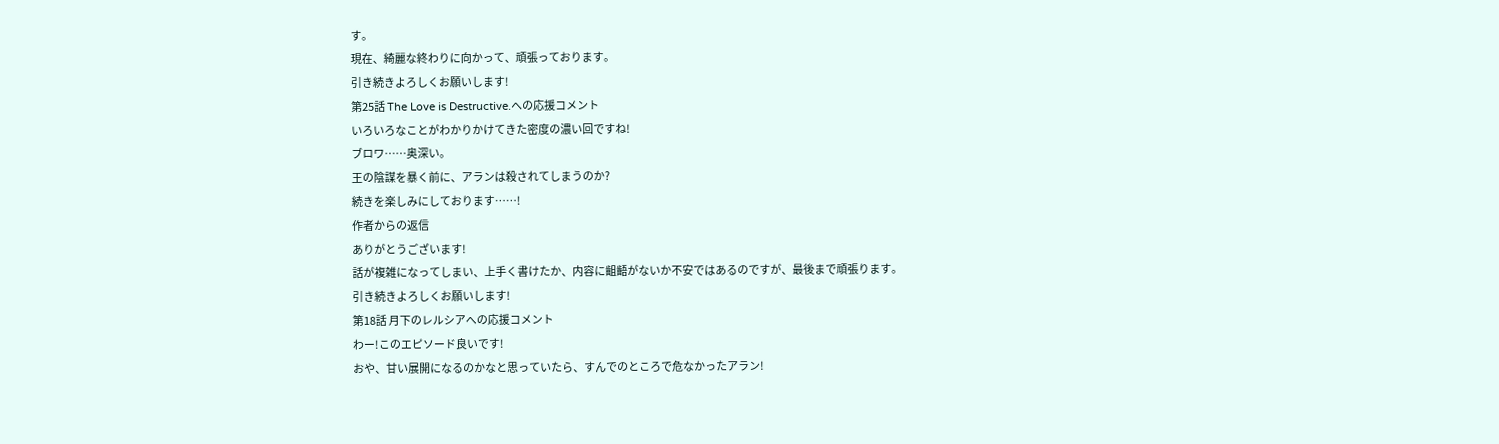す。
現在、綺麗な終わりに向かって、頑張っております。
引き続きよろしくお願いします!
第25話 The Love is Destructive.への応援コメント
いろいろなことがわかりかけてきた密度の濃い回ですね!
ブロワ……奥深い。
王の陰謀を暴く前に、アランは殺されてしまうのか?
続きを楽しみにしております……!
作者からの返信
ありがとうございます!
話が複雑になってしまい、上手く書けたか、内容に齟齬がないか不安ではあるのですが、最後まで頑張ります。
引き続きよろしくお願いします!
第18話 月下のレルシアへの応援コメント
わー!このエピソード良いです!
おや、甘い展開になるのかなと思っていたら、すんでのところで危なかったアラン!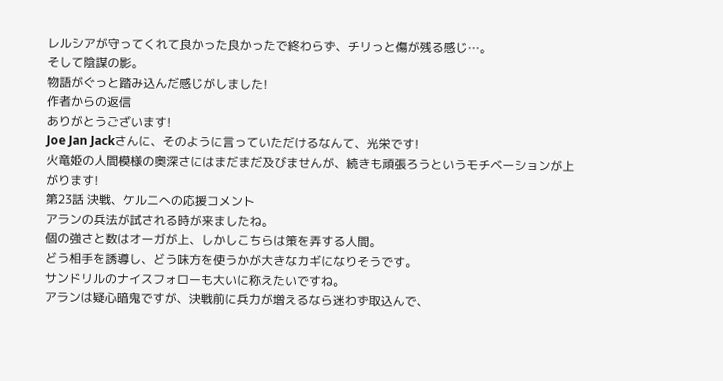レルシアが守ってくれて良かった良かったで終わらず、チリっと傷が残る感じ…。
そして陰謀の影。
物語がぐっと踏み込んだ感じがしました!
作者からの返信
ありがとうございます!
Joe Jan Jackさんに、そのように言っていただけるなんて、光栄です!
火竜姫の人間模様の奥深さにはまだまだ及びませんが、続きも頑張ろうというモチベーションが上がります!
第23話 決戦、ケルニへの応援コメント
アランの兵法が試される時が来ましたね。
個の強さと数はオーガが上、しかしこちらは策を弄する人間。
どう相手を誘導し、どう味方を使うかが大きなカギになりそうです。
サンドリルのナイスフォローも大いに称えたいですね。
アランは疑心暗鬼ですが、決戦前に兵力が増えるなら迷わず取込んで、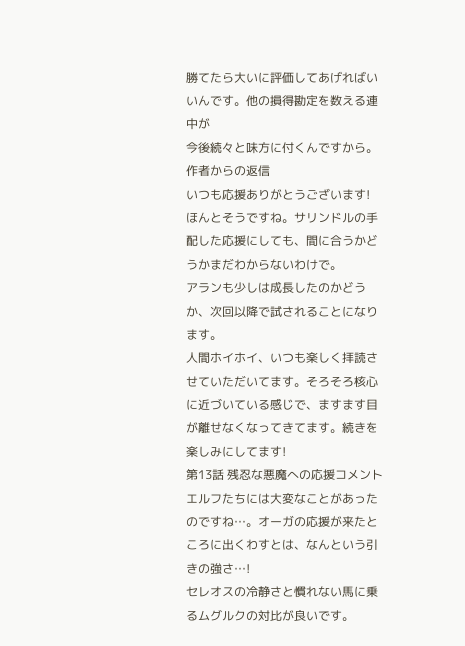勝てたら大いに評価してあげればいいんです。他の損得勘定を数える連中が
今後続々と味方に付くんですから。
作者からの返信
いつも応援ありがとうございます!
ほんとそうですね。サリンドルの手配した応援にしても、間に合うかどうかまだわからないわけで。
アランも少しは成長したのかどうか、次回以降で試されることになります。
人間ホイホイ、いつも楽しく拝読させていただいてます。そろそろ核心に近づいている感じで、ますます目が離せなくなってきてます。続きを楽しみにしてます!
第13話 残忍な悪魔への応援コメント
エルフたちには大変なことがあったのですね…。オーガの応援が来たところに出くわすとは、なんという引きの強さ…!
セレオスの冷静さと慣れない馬に乗るムグルクの対比が良いです。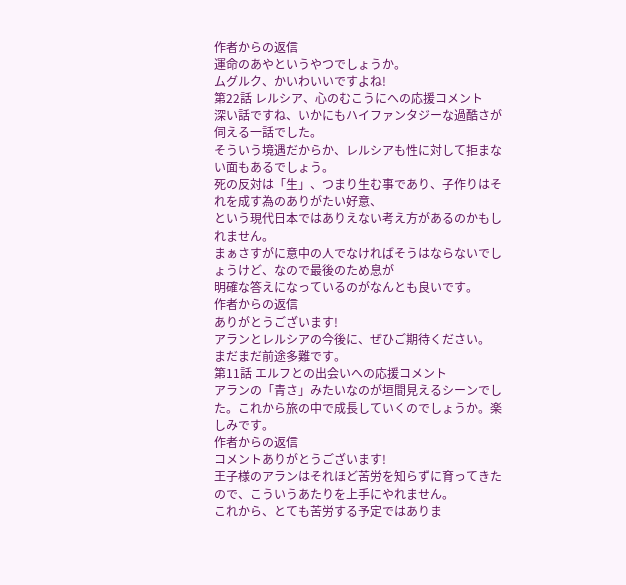作者からの返信
運命のあやというやつでしょうか。
ムグルク、かいわいいですよね!
第22話 レルシア、心のむこうにへの応援コメント
深い話ですね、いかにもハイファンタジーな過酷さが伺える一話でした。
そういう境遇だからか、レルシアも性に対して拒まない面もあるでしょう。
死の反対は「生」、つまり生む事であり、子作りはそれを成す為のありがたい好意、
という現代日本ではありえない考え方があるのかもしれません。
まぁさすがに意中の人でなければそうはならないでしょうけど、なので最後のため息が
明確な答えになっているのがなんとも良いです。
作者からの返信
ありがとうございます!
アランとレルシアの今後に、ぜひご期待ください。
まだまだ前途多難です。
第11話 エルフとの出会いへの応援コメント
アランの「青さ」みたいなのが垣間見えるシーンでした。これから旅の中で成長していくのでしょうか。楽しみです。
作者からの返信
コメントありがとうございます!
王子様のアランはそれほど苦労を知らずに育ってきたので、こういうあたりを上手にやれません。
これから、とても苦労する予定ではありま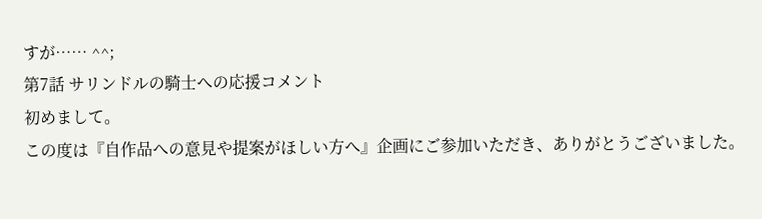すが…… ^^;
第7話 サリンドルの騎士への応援コメント
初めまして。
この度は『自作品への意見や提案がほしい方へ』企画にご参加いただき、ありがとうございました。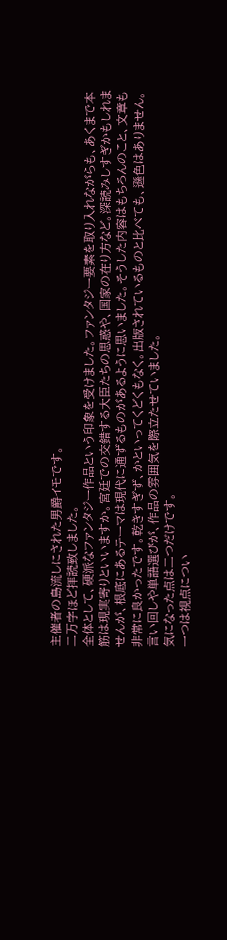主催者の島流しにされた男爵イモです。
二万字ほど拝読致しました。
全体として、硬派なファンタジー作品という印象を受けました。ファンタジー要素を取り入れながらも、あくまで本筋は現実寄りといいますか。宮廷での交錯する大臣たちの思惑や、国家の在り方など。深読みしすぎかもしれませんが、根底にあるテーマは現代に通ずるものがあるように思いました。そうした内容はもちろんのこと、文章も非常に良かったです。乾きすぎず、かといってくどくもなく。出版されているものと比べても、遜色はありません。言い回しや単語選びが、作品の雰囲気を際立たせていました。
気になった点は二つだけです。
一つは視点につい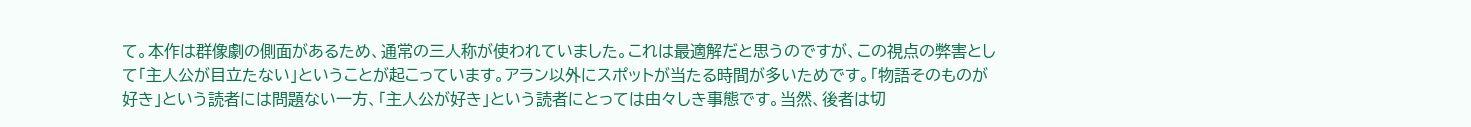て。本作は群像劇の側面があるため、通常の三人称が使われていました。これは最適解だと思うのですが、この視点の弊害として「主人公が目立たない」ということが起こっています。アラン以外にスポットが当たる時間が多いためです。「物語そのものが好き」という読者には問題ない一方、「主人公が好き」という読者にとっては由々しき事態です。当然、後者は切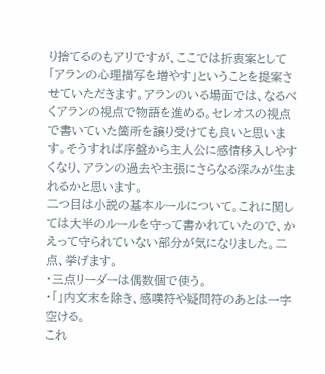り捨てるのもアリですが、ここでは折衷案として「アランの心理描写を増やす」ということを提案させていただきます。アランのいる場面では、なるべくアランの視点で物語を進める。セレオスの視点で書いていた箇所を譲り受けても良いと思います。そうすれば序盤から主人公に感情移入しやすくなり、アランの過去や主張にさらなる深みが生まれるかと思います。
二つ目は小説の基本ルールについて。これに関しては大半のルールを守って書かれていたので、かえって守られていない部分が気になりました。二点、挙げます。
・三点リーダーは偶数個で使う。
・「」内文末を除き、感嘆符や疑問符のあとは一字空ける。
これ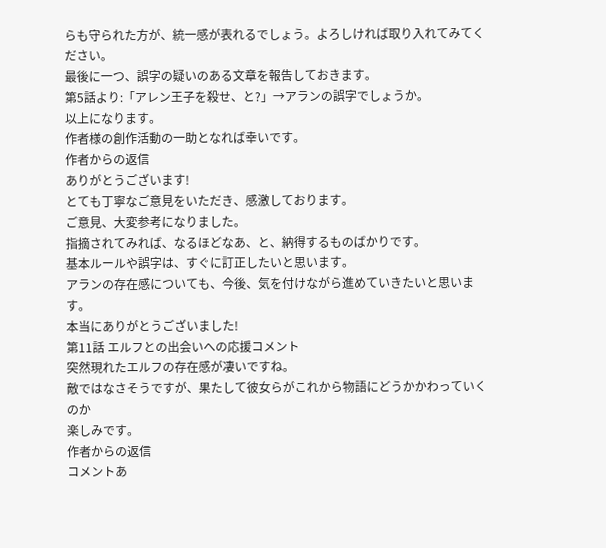らも守られた方が、統一感が表れるでしょう。よろしければ取り入れてみてください。
最後に一つ、誤字の疑いのある文章を報告しておきます。
第5話より:「アレン王子を殺せ、と?」→アランの誤字でしょうか。
以上になります。
作者様の創作活動の一助となれば幸いです。
作者からの返信
ありがとうございます!
とても丁寧なご意見をいただき、感激しております。
ご意見、大変参考になりました。
指摘されてみれば、なるほどなあ、と、納得するものばかりです。
基本ルールや誤字は、すぐに訂正したいと思います。
アランの存在感についても、今後、気を付けながら進めていきたいと思います。
本当にありがとうございました!
第11話 エルフとの出会いへの応援コメント
突然現れたエルフの存在感が凄いですね。
敵ではなさそうですが、果たして彼女らがこれから物語にどうかかわっていくのか
楽しみです。
作者からの返信
コメントあ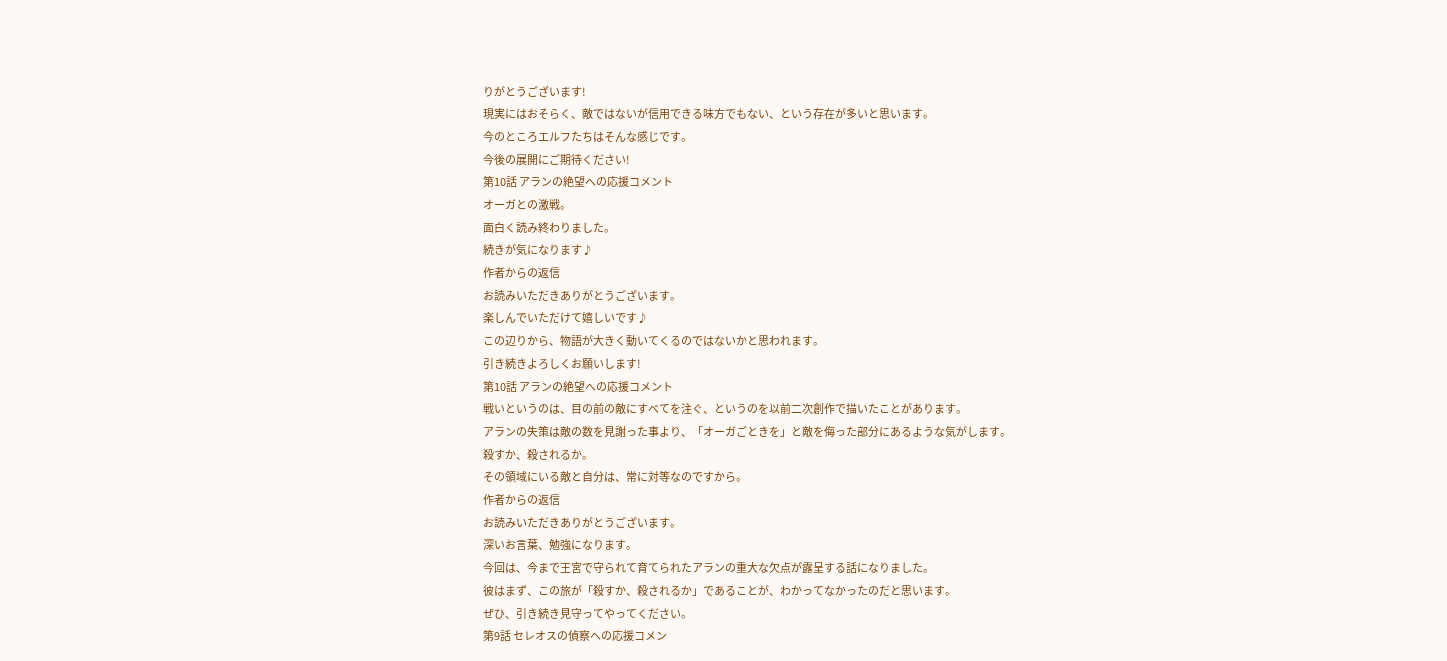りがとうございます!
現実にはおそらく、敵ではないが信用できる味方でもない、という存在が多いと思います。
今のところエルフたちはそんな感じです。
今後の展開にご期待ください!
第10話 アランの絶望への応援コメント
オーガとの激戦。
面白く読み終わりました。
続きが気になります♪
作者からの返信
お読みいただきありがとうございます。
楽しんでいただけて嬉しいです♪
この辺りから、物語が大きく動いてくるのではないかと思われます。
引き続きよろしくお願いします!
第10話 アランの絶望への応援コメント
戦いというのは、目の前の敵にすべてを注ぐ、というのを以前二次創作で描いたことがあります。
アランの失策は敵の数を見謝った事より、「オーガごときを」と敵を侮った部分にあるような気がします。
殺すか、殺されるか。
その領域にいる敵と自分は、常に対等なのですから。
作者からの返信
お読みいただきありがとうございます。
深いお言葉、勉強になります。
今回は、今まで王宮で守られて育てられたアランの重大な欠点が露呈する話になりました。
彼はまず、この旅が「殺すか、殺されるか」であることが、わかってなかったのだと思います。
ぜひ、引き続き見守ってやってください。
第9話 セレオスの偵察への応援コメン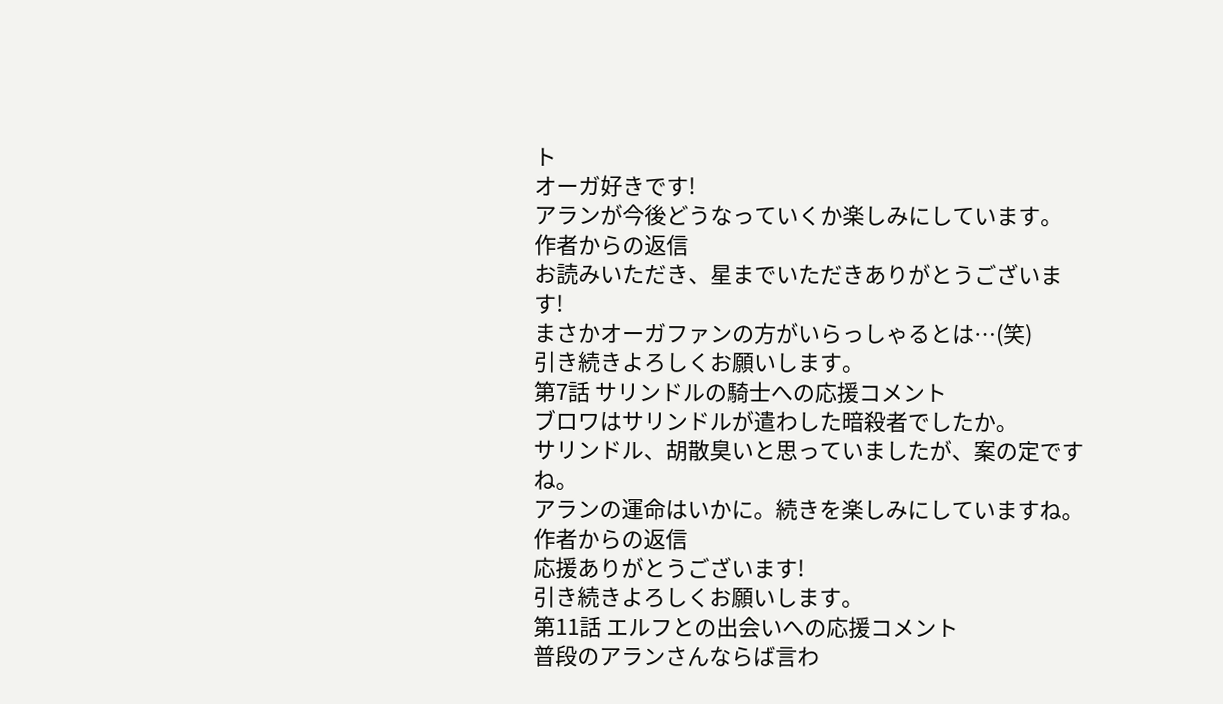ト
オーガ好きです!
アランが今後どうなっていくか楽しみにしています。
作者からの返信
お読みいただき、星までいただきありがとうございます!
まさかオーガファンの方がいらっしゃるとは…(笑)
引き続きよろしくお願いします。
第7話 サリンドルの騎士への応援コメント
ブロワはサリンドルが遣わした暗殺者でしたか。
サリンドル、胡散臭いと思っていましたが、案の定ですね。
アランの運命はいかに。続きを楽しみにしていますね。
作者からの返信
応援ありがとうございます!
引き続きよろしくお願いします。
第11話 エルフとの出会いへの応援コメント
普段のアランさんならば言わ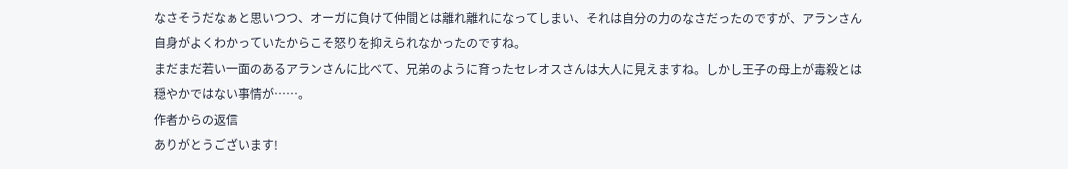なさそうだなぁと思いつつ、オーガに負けて仲間とは離れ離れになってしまい、それは自分の力のなさだったのですが、アランさん自身がよくわかっていたからこそ怒りを抑えられなかったのですね。
まだまだ若い一面のあるアランさんに比べて、兄弟のように育ったセレオスさんは大人に見えますね。しかし王子の母上が毒殺とは穏やかではない事情が……。
作者からの返信
ありがとうございます!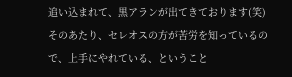追い込まれて、黒アランが出てきております(笑)
そのあたり、セレオスの方が苦労を知っているので、上手にやれている、ということ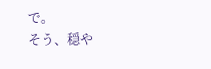で。
そう、穏や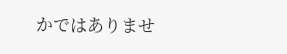かではありませ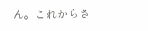ん。これからさ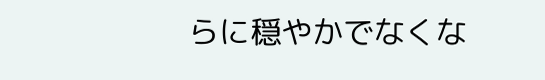らに穏やかでなくな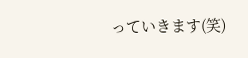っていきます(笑)